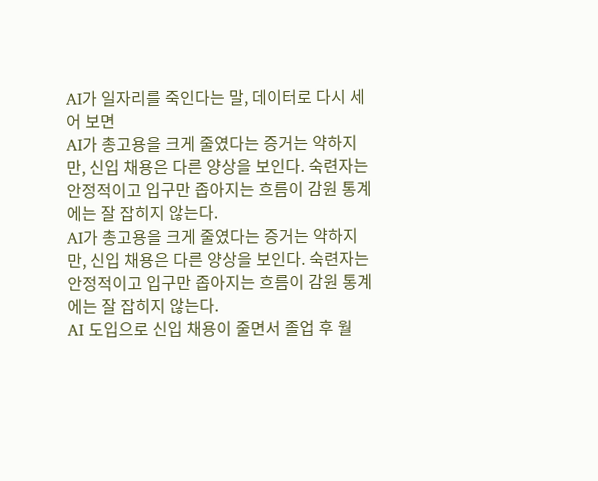AI가 일자리를 죽인다는 말, 데이터로 다시 세어 보면
AI가 총고용을 크게 줄였다는 증거는 약하지만, 신입 채용은 다른 양상을 보인다. 숙련자는 안정적이고 입구만 좁아지는 흐름이 감원 통계에는 잘 잡히지 않는다.
AI가 총고용을 크게 줄였다는 증거는 약하지만, 신입 채용은 다른 양상을 보인다. 숙련자는 안정적이고 입구만 좁아지는 흐름이 감원 통계에는 잘 잡히지 않는다.
AI 도입으로 신입 채용이 줄면서 졸업 후 월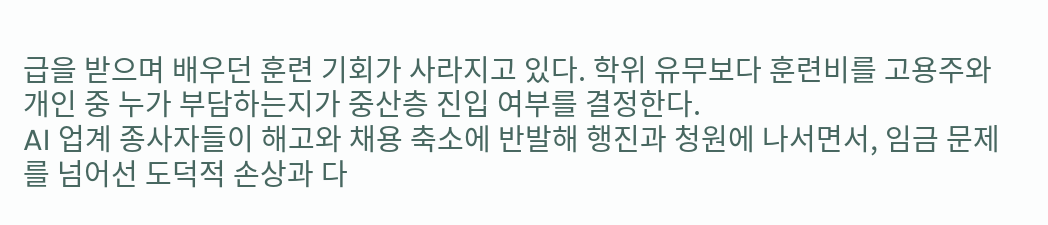급을 받으며 배우던 훈련 기회가 사라지고 있다. 학위 유무보다 훈련비를 고용주와 개인 중 누가 부담하는지가 중산층 진입 여부를 결정한다.
AI 업계 종사자들이 해고와 채용 축소에 반발해 행진과 청원에 나서면서, 임금 문제를 넘어선 도덕적 손상과 다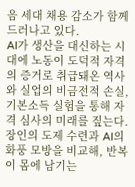음 세대 채용 감소가 함께 드러나고 있다.
AI가 생산을 대신하는 시대에 노동이 도덕적 자격의 증거로 취급돼온 역사와 실업의 비금전적 손실, 기본소득 실험을 통해 자격 심사의 미래를 짚는다.
장인의 도제 수련과 AI의 화풍 모방을 비교해, 반복이 몸에 남기는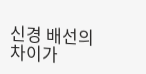신경 배선의 차이가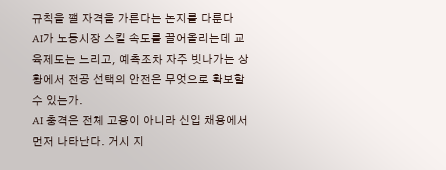규칙을 깰 자격을 가른다는 논지를 다룬다
AI가 노동시장 스킬 속도를 끌어올리는데 교육제도는 느리고, 예측조차 자주 빗나가는 상황에서 전공 선택의 안전은 무엇으로 확보할 수 있는가.
AI 충격은 전체 고용이 아니라 신입 채용에서 먼저 나타난다. 거시 지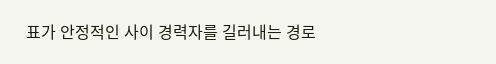표가 안정적인 사이 경력자를 길러내는 경로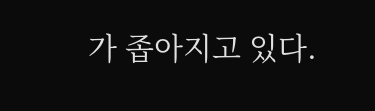가 좁아지고 있다.